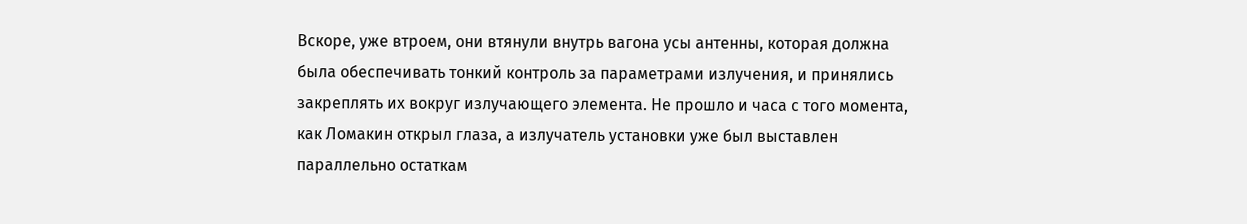Вскоре, уже втроем, они втянули внутрь вагона усы антенны, которая должна была обеспечивать тонкий контроль за параметрами излучения, и принялись закреплять их вокруг излучающего элемента. Не прошло и часа с того момента, как Ломакин открыл глаза, а излучатель установки уже был выставлен параллельно остаткам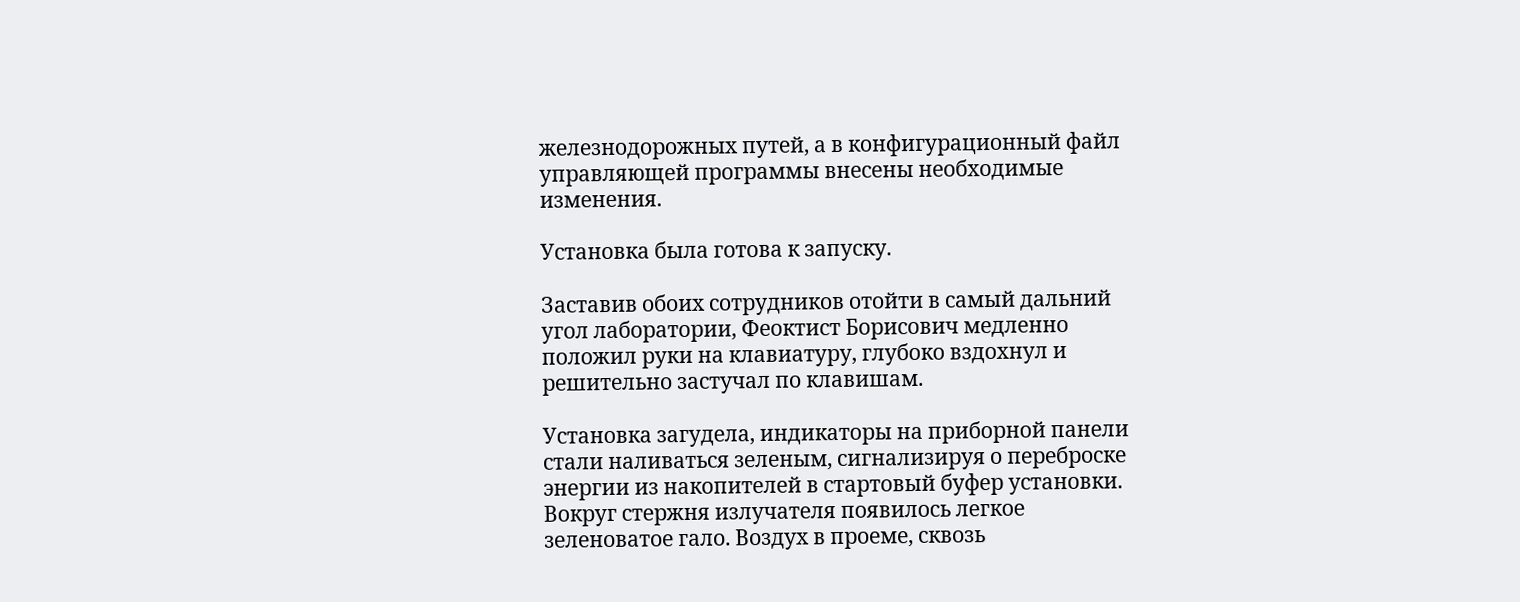железнодорожных путей, а в конфигурационный файл управляющей программы внесены необходимые изменения.

Установка была готова к запуску.

Заставив обоих сотрудников отойти в самый дальний угол лаборатории, Феоктист Борисович медленно положил руки на клавиатуру, глубоко вздохнул и решительно застучал по клавишам.

Установка загудела, индикаторы на приборной панели стали наливаться зеленым, сигнализируя о переброске энергии из накопителей в стартовый буфер установки. Вокруг стержня излучателя появилось легкое зеленоватое гало. Воздух в проеме, сквозь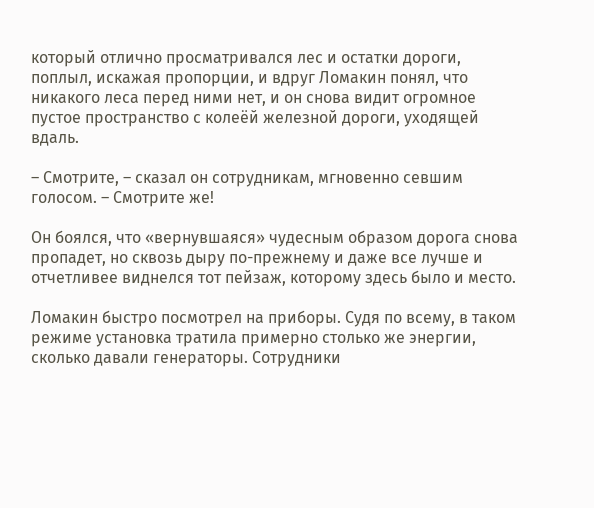который отлично просматривался лес и остатки дороги, поплыл, искажая пропорции, и вдруг Ломакин понял, что никакого леса перед ними нет, и он снова видит огромное пустое пространство с колеёй железной дороги, уходящей вдаль.

– Смотрите, – сказал он сотрудникам, мгновенно севшим голосом. – Смотрите же!

Он боялся, что «вернувшаяся» чудесным образом дорога снова пропадет, но сквозь дыру по-прежнему и даже все лучше и отчетливее виднелся тот пейзаж, которому здесь было и место.

Ломакин быстро посмотрел на приборы. Судя по всему, в таком режиме установка тратила примерно столько же энергии, сколько давали генераторы. Сотрудники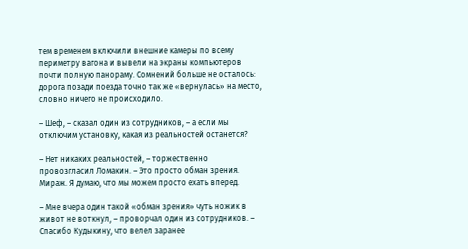тем временем включили внешние камеры по всему периметру вагона и вывели на экраны компьютеров почти полную панораму. Сомнений больше не осталось: дорога позади поезда точно так же «вернулась» на место, словно ничего не происходило.

– Шеф, – сказал один из сотрудников, – а если мы отключим установку, какая из реальностей останется?

– Нет никаких реальностей, – торжественно провозгласил Ломакин. – Это просто обман зрения. Мираж. Я думаю, что мы можем просто ехать вперед.

– Мне вчера один такой «обман зрения» чуть ножик в живот не воткнул, – проворчал один из сотрудников. – Спасибо Кудыкину, что велел заранее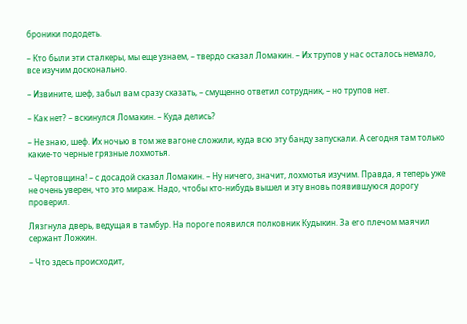броники пододеть.

– Кто были эти сталкеры, мы еще узнаем, – твердо сказал Ломакин. – Их трупов у нас осталось немало, все изучим досконально.

– Извините, шеф, забыл вам сразу сказать, – смущенно ответил сотрудник, – но трупов нет.

– Как нет? – вскинулся Ломакин. – Куда делись?

– Не знаю, шеф. Их ночью в том же вагоне сложили, куда всю эту банду запускали. А сегодня там только какие-то черные грязные лохмотья.

– Чертовщина! – с досадой сказал Ломакин. – Ну ничего, значит, лохмотья изучим. Правда, я теперь уже не очень уверен, что это мираж. Надо, чтобы кто-нибудь вышел и эту вновь появившуюся дорогу проверил.

Лязгнула дверь, ведущая в тамбур. На пороге появился полковник Кудыкин. За его плечом маячил сержант Ложкин.

– Что здесь происходит,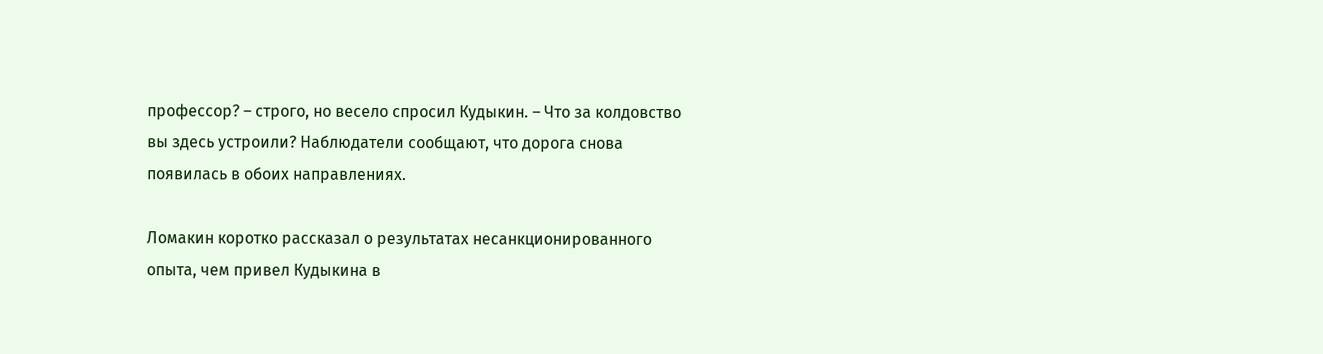профессор? – строго, но весело спросил Кудыкин. – Что за колдовство вы здесь устроили? Наблюдатели сообщают, что дорога снова появилась в обоих направлениях.

Ломакин коротко рассказал о результатах несанкционированного опыта, чем привел Кудыкина в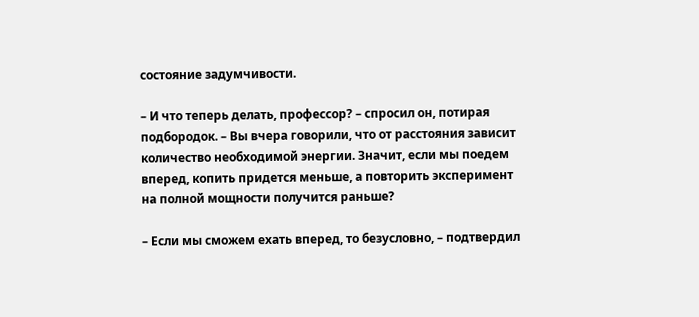состояние задумчивости.

– И что теперь делать, профессор? – спросил он, потирая подбородок. – Вы вчера говорили, что от расстояния зависит количество необходимой энергии. Значит, если мы поедем вперед, копить придется меньше, а повторить эксперимент на полной мощности получится раньше?

– Если мы сможем ехать вперед, то безусловно, – подтвердил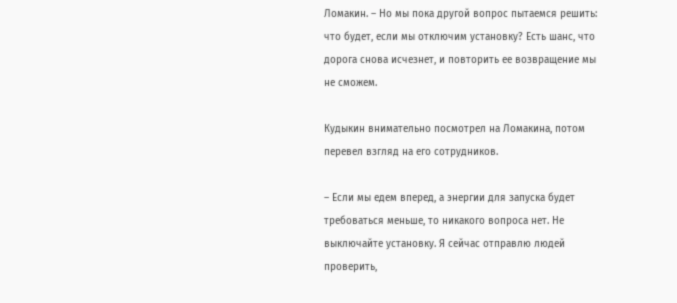Ломакин. – Но мы пока другой вопрос пытаемся решить: что будет, если мы отключим установку? Есть шанс, что дорога снова исчезнет, и повторить ее возвращение мы не сможем.

Кудыкин внимательно посмотрел на Ломакина, потом перевел взгляд на его сотрудников.

– Если мы едем вперед, а энергии для запуска будет требоваться меньше, то никакого вопроса нет. Не выключайте установку. Я сейчас отправлю людей проверить,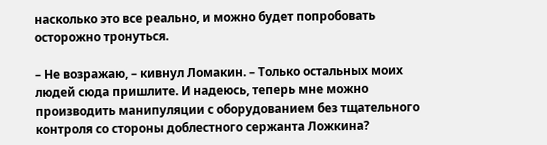насколько это все реально, и можно будет попробовать осторожно тронуться.

– Не возражаю, – кивнул Ломакин. – Только остальных моих людей сюда пришлите. И надеюсь, теперь мне можно производить манипуляции с оборудованием без тщательного контроля со стороны доблестного сержанта Ложкина?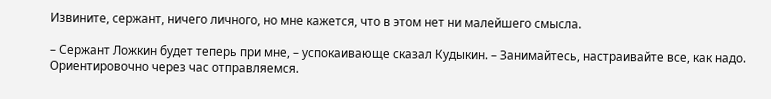Извините, сержант, ничего личного, но мне кажется, что в этом нет ни малейшего смысла.

– Сержант Ложкин будет теперь при мне, – успокаивающе сказал Кудыкин. – Занимайтесь, настраивайте все, как надо. Ориентировочно через час отправляемся.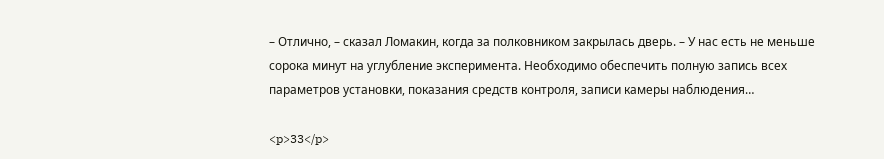– Отлично, – сказал Ломакин, когда за полковником закрылась дверь. – У нас есть не меньше сорока минут на углубление эксперимента. Необходимо обеспечить полную запись всех параметров установки, показания средств контроля, записи камеры наблюдения…

<p>33</p>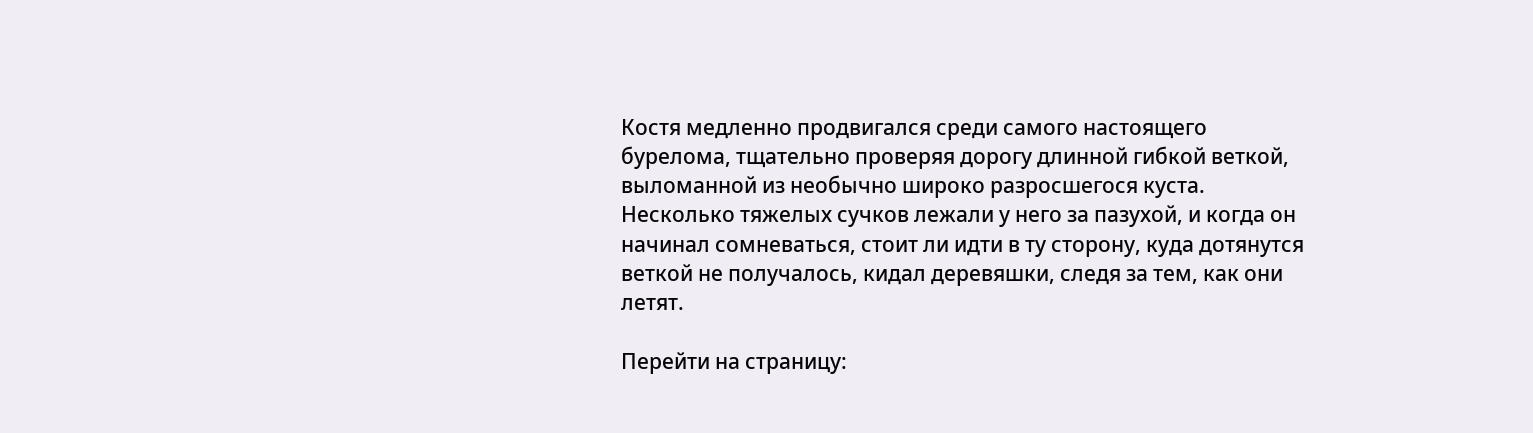Костя медленно продвигался среди самого настоящего бурелома, тщательно проверяя дорогу длинной гибкой веткой, выломанной из необычно широко разросшегося куста. Несколько тяжелых сучков лежали у него за пазухой, и когда он начинал сомневаться, стоит ли идти в ту сторону, куда дотянутся веткой не получалось, кидал деревяшки, следя за тем, как они летят.

Перейти на страницу: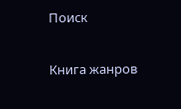Поиск

Книга жанров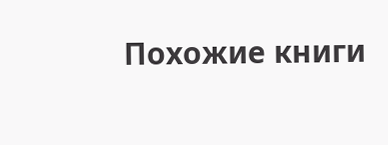Похожие книги